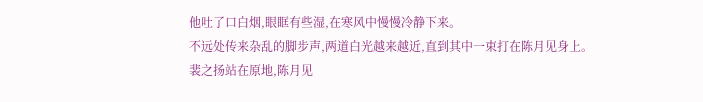他吐了口白烟,眼眶有些湿,在寒风中慢慢冷静下来。
不远处传来杂乱的脚步声,两道白光越来越近,直到其中一束打在陈月见身上。
裴之扬站在原地,陈月见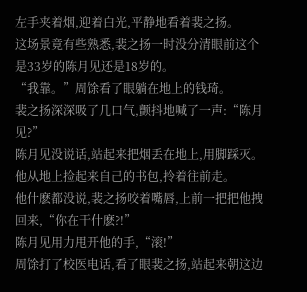左手夹着烟,迎着白光,平静地看着裴之扬。
这场景竟有些熟悉,裴之扬一时没分清眼前这个是33岁的陈月见还是18岁的。
“我靠。”周馀看了眼躺在地上的钱琦。
裴之扬深深吸了几口气,颤抖地喊了一声:“陈月见?”
陈月见没说话,站起来把烟丢在地上,用脚踩灭。他从地上捡起来自己的书包,拎着往前走。
他什麽都没说,裴之扬咬着嘴唇,上前一把把他拽回来,“你在干什麽?!”
陈月见用力甩开他的手,“滚!”
周馀打了校医电话,看了眼裴之扬,站起来朝这边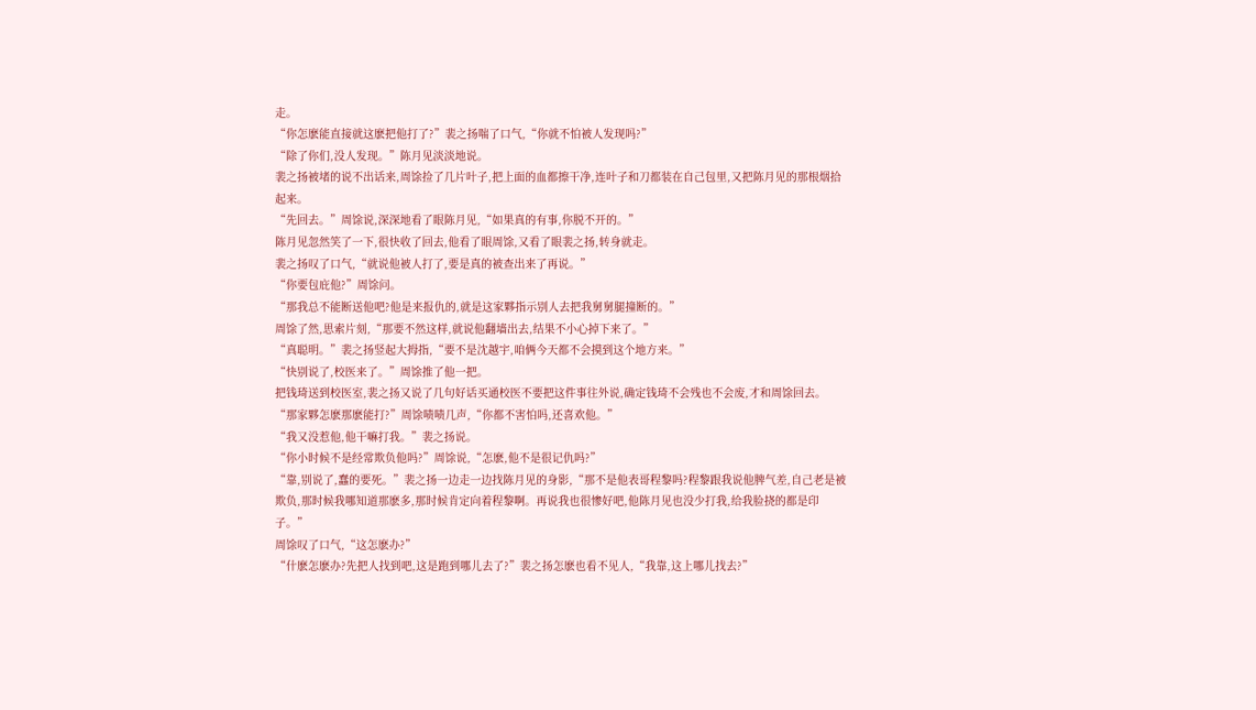走。
“你怎麽能直接就这麽把他打了?”裴之扬喘了口气,“你就不怕被人发现吗?”
“除了你们,没人发现。”陈月见淡淡地说。
裴之扬被堵的说不出话来,周馀捡了几片叶子,把上面的血都擦干净,连叶子和刀都装在自己包里,又把陈月见的那根烟拾起来。
“先回去。”周馀说,深深地看了眼陈月见,“如果真的有事,你脱不开的。”
陈月见忽然笑了一下,很快收了回去,他看了眼周馀,又看了眼裴之扬,转身就走。
裴之扬叹了口气,“就说他被人打了,要是真的被查出来了再说。”
“你要包庇他?”周馀问。
“那我总不能断送他吧?他是来报仇的,就是这家夥指示别人去把我舅舅腿撞断的。”
周馀了然,思索片刻,“那要不然这样,就说他翻墙出去,结果不小心掉下来了。”
“真聪明。”裴之扬竖起大拇指,“要不是沈越宇,咱俩今天都不会摸到这个地方来。”
“快别说了,校医来了。”周馀推了他一把。
把钱琦送到校医室,裴之扬又说了几句好话买通校医不要把这件事往外说,确定钱琦不会残也不会废,才和周馀回去。
“那家夥怎麽那麽能打?”周馀啧啧几声,“你都不害怕吗,还喜欢他。”
“我又没惹他,他干嘛打我。”裴之扬说。
“你小时候不是经常欺负他吗?”周馀说,“怎麽,他不是很记仇吗?”
“靠,别说了,蠢的要死。”裴之扬一边走一边找陈月见的身影,“那不是他表哥程黎吗?程黎跟我说他脾气差,自己老是被欺负,那时候我哪知道那麽多,那时候肯定向着程黎啊。再说我也很惨好吧,他陈月见也没少打我,给我脸挠的都是印子。”
周馀叹了口气,“这怎麽办?”
“什麽怎麽办?先把人找到吧,这是跑到哪儿去了?”裴之扬怎麽也看不见人,“我靠,这上哪儿找去?”